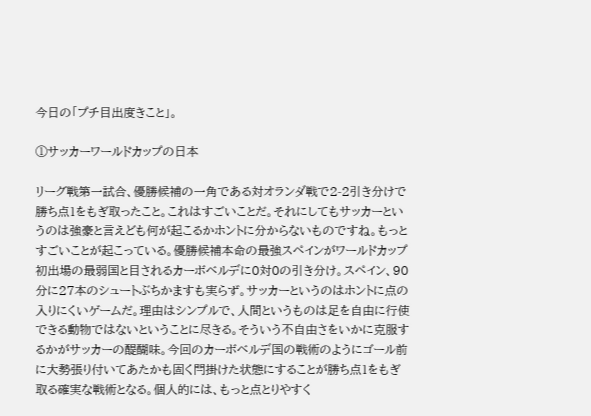今日の「プチ目出度きこと」。

①サッカーワールドカップの日本

リーグ戦第一試合、優勝候補の一角である対オランダ戦で2-2引き分けで勝ち点1をもぎ取ったこと。これはすごいことだ。それにしてもサッカーというのは強豪と言えども何が起こるかホントに分からないものですね。もっとすごいことが起こっている。優勝候補本命の最強スペインがワールドカップ初出場の最弱国と目されるカーボベルデに0対0の引き分け。スペイン、90分に27本のシュートぶちかますも実らず。サッカーというのはホントに点の入りにくいゲームだ。理由はシンプルで、人間というものは足を自由に行使できる動物ではないということに尽きる。そういう不自由さをいかに克服するかがサッカーの醍醐味。今回のカーボベルデ国の戦術のようにゴール前に大勢張り付いてあたかも固く閂掛けた状態にすることが勝ち点1をもぎ取る確実な戦術となる。個人的には、もっと点とりやすく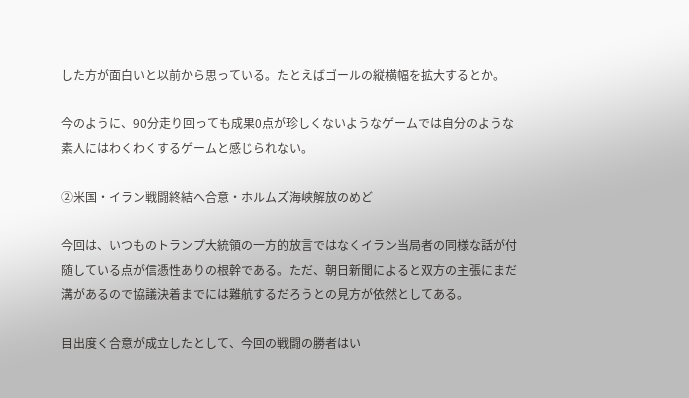した方が面白いと以前から思っている。たとえばゴールの縦横幅を拡大するとか。

今のように、90分走り回っても成果0点が珍しくないようなゲームでは自分のような素人にはわくわくするゲームと感じられない。

②米国・イラン戦闘終結へ合意・ホルムズ海峡解放のめど

今回は、いつものトランプ大統領の一方的放言ではなくイラン当局者の同様な話が付随している点が信憑性ありの根幹である。ただ、朝日新聞によると双方の主張にまだ溝があるので協議決着までには難航するだろうとの見方が依然としてある。

目出度く合意が成立したとして、今回の戦闘の勝者はい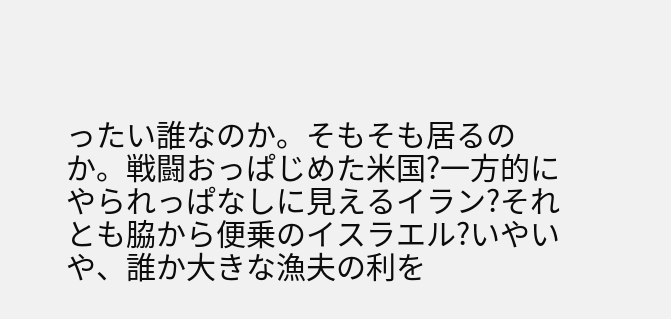ったい誰なのか。そもそも居るのか。戦闘おっぱじめた米国?一方的にやられっぱなしに見えるイラン?それとも脇から便乗のイスラエル?いやいや、誰か大きな漁夫の利を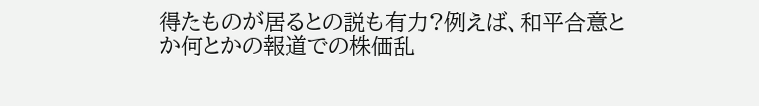得たものが居るとの説も有力?例えば、和平合意とか何とかの報道での株価乱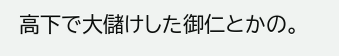高下で大儲けした御仁とかの。